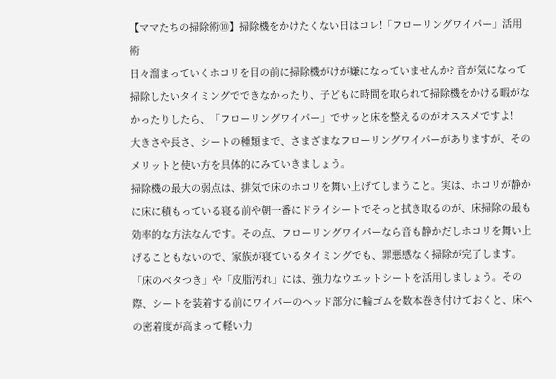【ママたちの掃除術⑩】掃除機をかけたくない日はコレ!「フローリングワイパー」活用術
日々溜まっていくホコリを目の前に掃除機がけが嫌になっていませんか? 音が気になって掃除したいタイミングでできなかったり、子どもに時間を取られて掃除機をかける暇がなかったりしたら、「フローリングワイパー」でサッと床を整えるのがオススメですよ!
大きさや長さ、シートの種類まで、さまざまなフローリングワイパーがありますが、そのメリットと使い方を具体的にみていきましょう。
掃除機の最大の弱点は、排気で床のホコリを舞い上げてしまうこと。実は、ホコリが静かに床に積もっている寝る前や朝一番にドライシートでそっと拭き取るのが、床掃除の最も効率的な方法なんです。その点、フローリングワイパーなら音も静かだしホコリを舞い上げることもないので、家族が寝ているタイミングでも、罪悪感なく掃除が完了します。
「床のベタつき」や「皮脂汚れ」には、強力なウエットシートを活用しましょう。その際、シートを装着する前にワイパーのヘッド部分に輪ゴムを数本巻き付けておくと、床への密着度が高まって軽い力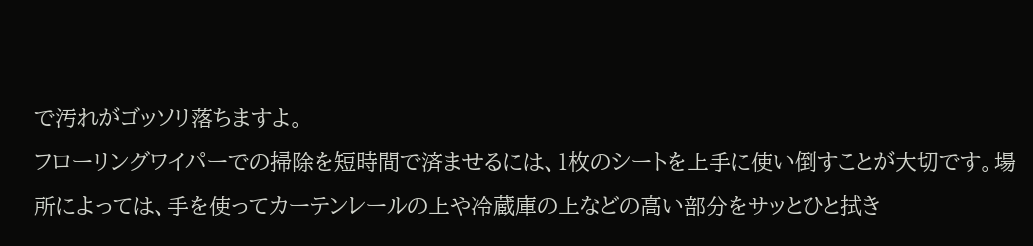で汚れがゴッソリ落ちますよ。
フローリングワイパーでの掃除を短時間で済ませるには、1枚のシートを上手に使い倒すことが大切です。場所によっては、手を使ってカーテンレールの上や冷蔵庫の上などの高い部分をサッとひと拭き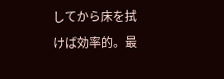してから床を拭けば効率的。最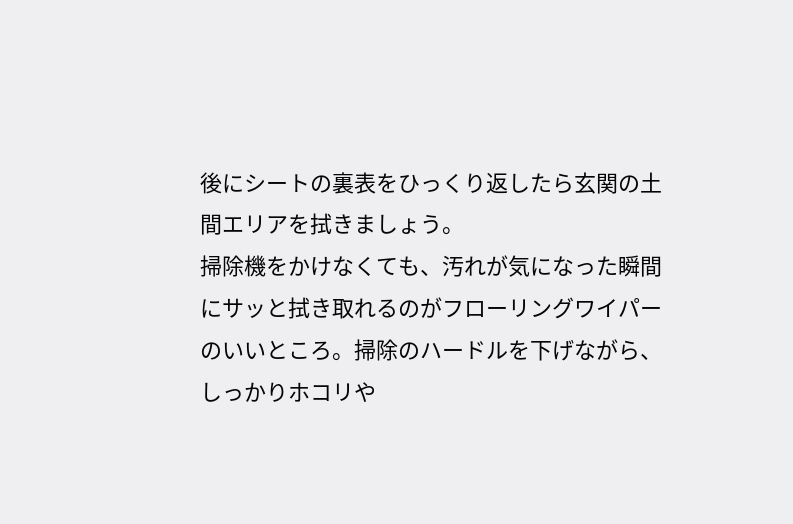後にシートの裏表をひっくり返したら玄関の土間エリアを拭きましょう。
掃除機をかけなくても、汚れが気になった瞬間にサッと拭き取れるのがフローリングワイパーのいいところ。掃除のハードルを下げながら、しっかりホコリや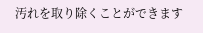汚れを取り除くことができます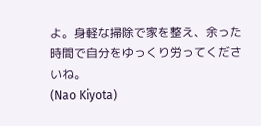よ。身軽な掃除で家を整え、余った時間で自分をゆっくり労ってくださいね。
(Nao Kiyota)